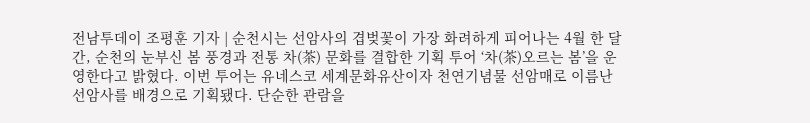전남투데이 조평훈 기자 | 순천시는 선암사의 겹벚꽃이 가장 화려하게 피어나는 4월 한 달간, 순천의 눈부신 봄 풍경과 전통 차(茶) 문화를 결합한 기획 투어 ‘차(茶)오르는 봄’을 운영한다고 밝혔다. 이번 투어는 유네스코 세계문화유산이자 천연기념물 선암매로 이름난 선암사를 배경으로 기획됐다. 단순한 관람을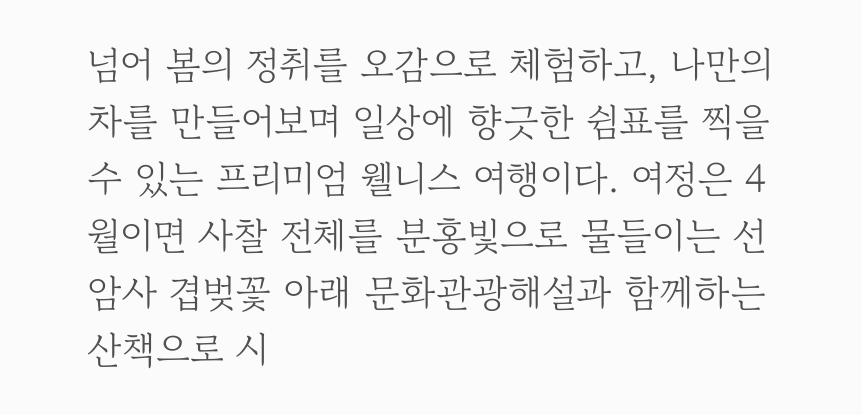넘어 봄의 정취를 오감으로 체험하고, 나만의 차를 만들어보며 일상에 향긋한 쉼표를 찍을 수 있는 프리미엄 웰니스 여행이다. 여정은 4월이면 사찰 전체를 분홍빛으로 물들이는 선암사 겹벚꽃 아래 문화관광해설과 함께하는 산책으로 시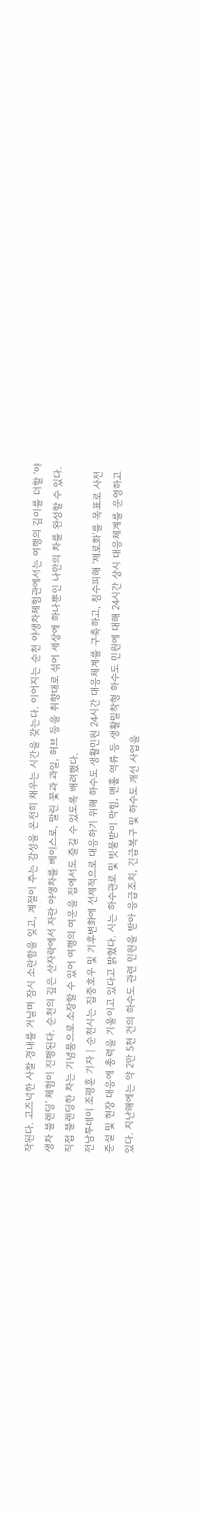작된다. 고즈넉한 사찰 경내를 거닐며 잠시 소란함을 잊고, 계절이 주는 감성을 온전히 채우는 시간을 갖는다. 이어지는 순천 야생차체험관에서는 여행의 깊이를 더할 ‘야생차 블렌딩’ 체험이 진행된다. 순천의 깊은 산자락에서 자란 야생차를 베이스로, 말린 꽃과 과일, 허브 등을 취향대로 섞어 세상에 하나뿐인 나만의 차를 완성할 수 있다. 직접 블렌딩한 차는 기념품으로 소장할 수 있어 여행의 여운을 집에서도 즐길 수 있도록 배려했다.
전남투데이 조평훈 기자 | 순천시는 집중호우 및 기후변화에 선제적으로 대응하기 위해 하수도 생활민원 24시간 대응체계를 구축하고, 침수피해 ‘제로화’를 목표로 사전 준설 및 현장 대응에 총력을 기울이고 있다고 밝혔다. 시는 하수관로 및 빗물받이 막힘, 맨홀 역류 등 생활밀착형 하수도 민원에 대해 24시간 상시 대응체계를 운영하고 있다. 지난해에는 약 2만 5천 건의 하수도 관련 민원을 받아 응급조치, 긴급복구 및 하수도 개선 사업을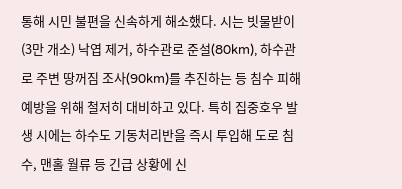통해 시민 불편을 신속하게 해소했다. 시는 빗물받이(3만 개소) 낙엽 제거, 하수관로 준설(80km), 하수관로 주변 땅꺼짐 조사(90km)를 추진하는 등 침수 피해 예방을 위해 철저히 대비하고 있다. 특히 집중호우 발생 시에는 하수도 기동처리반을 즉시 투입해 도로 침수, 맨홀 월류 등 긴급 상황에 신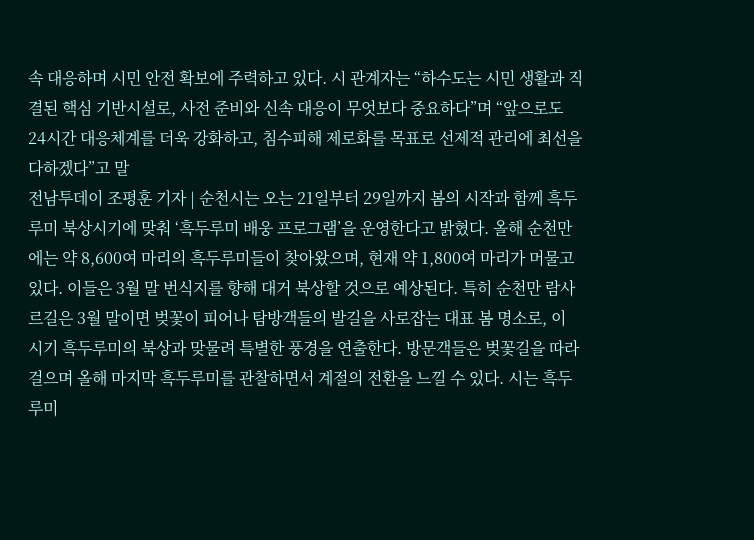속 대응하며 시민 안전 확보에 주력하고 있다. 시 관계자는 “하수도는 시민 생활과 직결된 핵심 기반시설로, 사전 준비와 신속 대응이 무엇보다 중요하다”며 “앞으로도 24시간 대응체계를 더욱 강화하고, 침수피해 제로화를 목표로 선제적 관리에 최선을 다하겠다”고 말
전남투데이 조평훈 기자 | 순천시는 오는 21일부터 29일까지 봄의 시작과 함께 흑두루미 북상시기에 맞춰 ‘흑두루미 배웅 프로그램’을 운영한다고 밝혔다. 올해 순천만에는 약 8,600여 마리의 흑두루미들이 찾아왔으며, 현재 약 1,800여 마리가 머물고 있다. 이들은 3월 말 번식지를 향해 대거 북상할 것으로 예상된다. 특히 순천만 람사르길은 3월 말이면 벚꽃이 피어나 탐방객들의 발길을 사로잡는 대표 봄 명소로, 이 시기 흑두루미의 북상과 맞물려 특별한 풍경을 연출한다. 방문객들은 벚꽃길을 따라 걸으며 올해 마지막 흑두루미를 관찰하면서 계절의 전환을 느낄 수 있다. 시는 흑두루미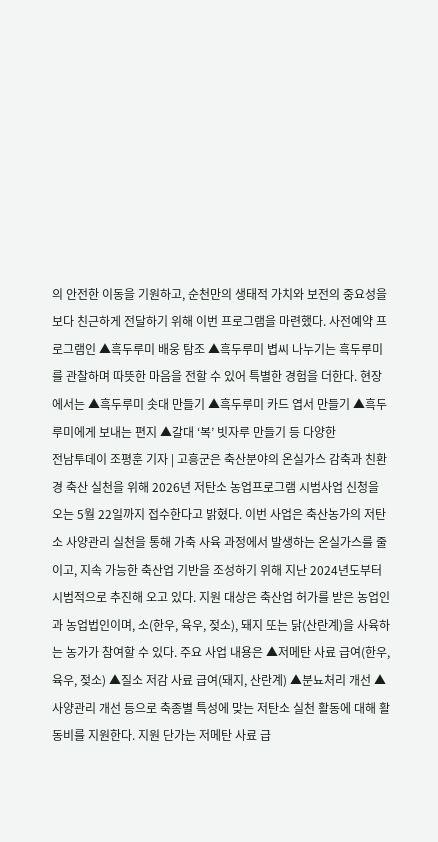의 안전한 이동을 기원하고, 순천만의 생태적 가치와 보전의 중요성을 보다 친근하게 전달하기 위해 이번 프로그램을 마련했다. 사전예약 프로그램인 ▲흑두루미 배웅 탐조 ▲흑두루미 볍씨 나누기는 흑두루미를 관찰하며 따뜻한 마음을 전할 수 있어 특별한 경험을 더한다. 현장에서는 ▲흑두루미 솟대 만들기 ▲흑두루미 카드 엽서 만들기 ▲흑두루미에게 보내는 편지 ▲갈대 ‘복’ 빗자루 만들기 등 다양한
전남투데이 조평훈 기자 | 고흥군은 축산분야의 온실가스 감축과 친환경 축산 실천을 위해 2026년 저탄소 농업프로그램 시범사업 신청을 오는 5월 22일까지 접수한다고 밝혔다. 이번 사업은 축산농가의 저탄소 사양관리 실천을 통해 가축 사육 과정에서 발생하는 온실가스를 줄이고, 지속 가능한 축산업 기반을 조성하기 위해 지난 2024년도부터 시범적으로 추진해 오고 있다. 지원 대상은 축산업 허가를 받은 농업인과 농업법인이며, 소(한우, 육우, 젖소), 돼지 또는 닭(산란계)을 사육하는 농가가 참여할 수 있다. 주요 사업 내용은 ▲저메탄 사료 급여(한우, 육우, 젖소) ▲질소 저감 사료 급여(돼지, 산란계) ▲분뇨처리 개선 ▲사양관리 개선 등으로 축종별 특성에 맞는 저탄소 실천 활동에 대해 활동비를 지원한다. 지원 단가는 저메탄 사료 급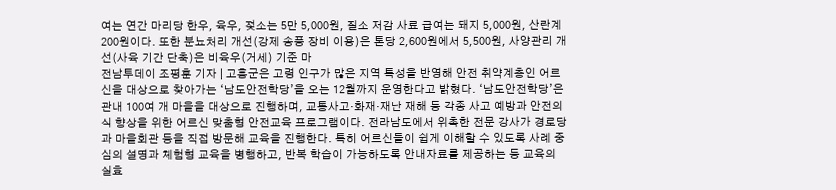여는 연간 마리당 한우, 육우, 젖소는 5만 5,000원, 질소 저감 사료 급여는 돼지 5,000원, 산란계 200원이다. 또한 분뇨처리 개선(강제 송풍 장비 이용)은 톤당 2,600원에서 5,500원, 사양관리 개선(사육 기간 단축)은 비육우(거세) 기준 마
전남투데이 조평훈 기자 | 고흥군은 고령 인구가 많은 지역 특성을 반영해 안전 취약계층인 어르신을 대상으로 찾아가는 ‘남도안전학당’을 오는 12월까지 운영한다고 밝혔다. ‘남도안전학당’은 관내 100여 개 마을을 대상으로 진행하며, 교통사고·화재·재난 재해 등 각종 사고 예방과 안전의식 향상을 위한 어르신 맞춤형 안전교육 프로그램이다. 전라남도에서 위촉한 전문 강사가 경로당과 마을회관 등을 직접 방문해 교육을 진행한다. 특히 어르신들이 쉽게 이해할 수 있도록 사례 중심의 설명과 체험형 교육을 병행하고, 반복 학습이 가능하도록 안내자료를 제공하는 등 교육의 실효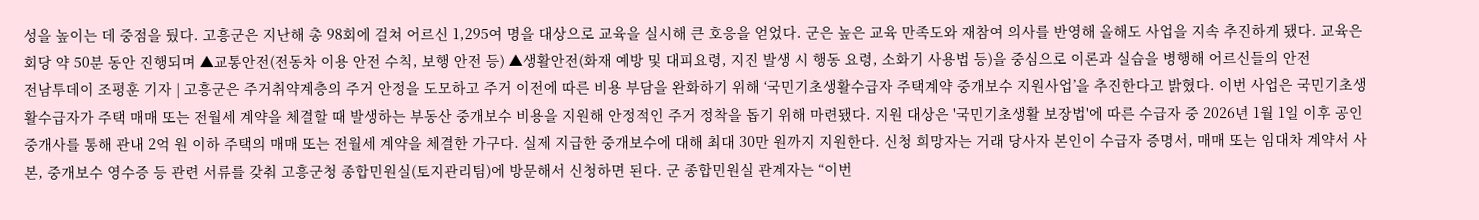성을 높이는 데 중점을 뒀다. 고흥군은 지난해 총 98회에 걸쳐 어르신 1,295여 명을 대상으로 교육을 실시해 큰 호응을 얻었다. 군은 높은 교육 만족도와 재참여 의사를 반영해 올해도 사업을 지속 추진하게 됐다. 교육은 회당 약 50분 동안 진행되며 ▲교통안전(전동차 이용 안전 수칙, 보행 안전 등) ▲생활안전(화재 예방 및 대피요령, 지진 발생 시 행동 요령, 소화기 사용법 등)을 중심으로 이론과 실습을 병행해 어르신들의 안전
전남투데이 조평훈 기자 | 고흥군은 주거취약계층의 주거 안정을 도모하고 주거 이전에 따른 비용 부담을 완화하기 위해 ‘국민기초생활수급자 주택계약 중개보수 지원사업’을 추진한다고 밝혔다. 이번 사업은 국민기초생활수급자가 주택 매매 또는 전월세 계약을 체결할 때 발생하는 부동산 중개보수 비용을 지원해 안정적인 주거 정착을 돕기 위해 마련됐다. 지원 대상은 '국민기초생활 보장법'에 따른 수급자 중 2026년 1월 1일 이후 공인중개사를 통해 관내 2억 원 이하 주택의 매매 또는 전월세 계약을 체결한 가구다. 실제 지급한 중개보수에 대해 최대 30만 원까지 지원한다. 신청 희망자는 거래 당사자 본인이 수급자 증명서, 매매 또는 임대차 계약서 사본, 중개보수 영수증 등 관련 서류를 갖춰 고흥군청 종합민원실(토지관리팀)에 방문해서 신청하면 된다. 군 종합민원실 관계자는 “이번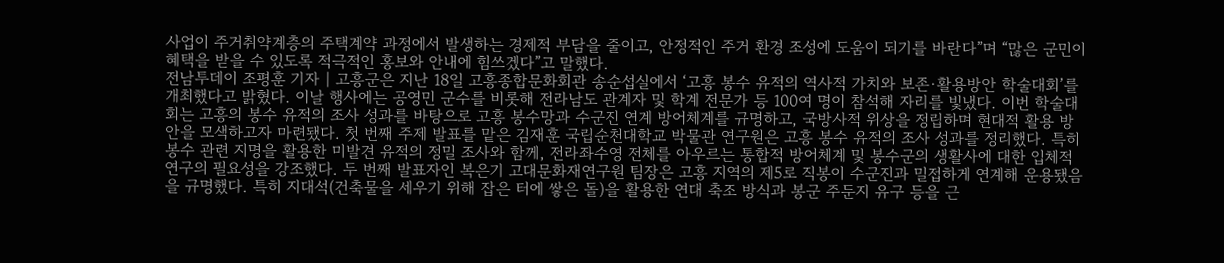사업이 주거취약계층의 주택계약 과정에서 발생하는 경제적 부담을 줄이고, 안정적인 주거 환경 조성에 도움이 되기를 바란다”며 “많은 군민이 혜택을 받을 수 있도록 적극적인 홍보와 안내에 힘쓰겠다”고 말했다.
전남투데이 조평훈 기자 | 고흥군은 지난 18일 고흥종합문화회관 송순섭실에서 ‘고흥 봉수 유적의 역사적 가치와 보존·활용방안 학술대회’를 개최했다고 밝혔다. 이날 행사에는 공영민 군수를 비롯해 전라남도 관계자 및 학계 전문가 등 100여 명이 참석해 자리를 빛냈다. 이번 학술대회는 고흥의 봉수 유적의 조사 성과를 바탕으로 고흥 봉수망과 수군진 연계 방어체계를 규명하고, 국방사적 위상을 정립하며 현대적 활용 방안을 모색하고자 마련됐다. 첫 번째 주제 발표를 맡은 김재훈 국립순천대학교 박물관 연구원은 고흥 봉수 유적의 조사 성과를 정리했다. 특히 봉수 관련 지명을 활용한 미발견 유적의 정밀 조사와 함께, 전라좌수영 전체를 아우르는 통합적 방어체계 및 봉수군의 생활사에 대한 입체적 연구의 필요성을 강조했다. 두 번째 발표자인 복은기 고대문화재연구원 팀장은 고흥 지역의 제5로 직봉이 수군진과 밀접하게 연계해 운용됐음을 규명했다. 특히 지대석(건축물을 세우기 위해 잡은 터에 쌓은 돌)을 활용한 연대 축조 방식과 봉군 주둔지 유구 등을 근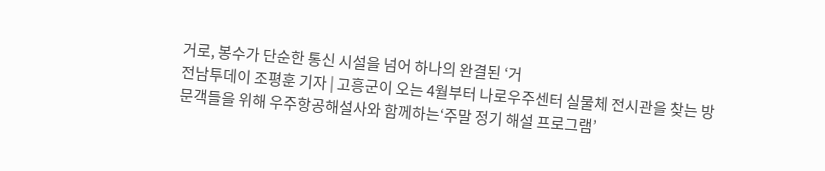거로, 봉수가 단순한 통신 시설을 넘어 하나의 완결된 ‘거
전남투데이 조평훈 기자 | 고흥군이 오는 4월부터 나로우주센터 실물체 전시관을 찾는 방문객들을 위해 우주항공해설사와 함께하는‘주말 정기 해설 프로그램’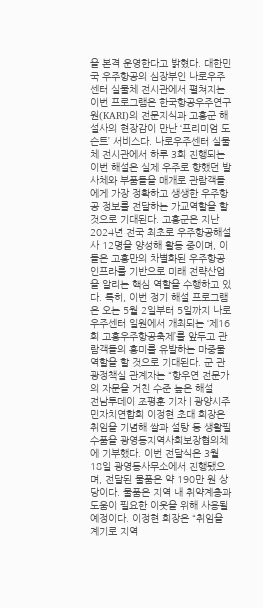을 본격 운영한다고 밝혔다. 대한민국 우주항공의 심장부인 나로우주센터 실물체 전시관에서 펼쳐지는 이번 프로그램은 한국항공우주연구원(KARI)의 전문지식과 고흥군 해설사의 현장감이 만난 ‘프리미엄 도슨트’ 서비스다. 나로우주센터 실물체 전시관에서 하루 3회 진행되는 이번 해설은 실제 우주로 향했던 발사체와 부품들을 매개로 관람객들에게 가장 정확하고 생생한 우주항공 정보를 전달하는 가교역할을 할 것으로 기대된다. 고흥군은 지난 2024년 전국 최초로 우주항공해설사 12명을 양성해 활동 중이며, 이들은 고흥만의 차별화된 우주항공 인프라를 기반으로 미래 전략산업을 알리는 핵심 역할을 수행하고 있다. 특히, 이번 정기 해설 프로그램은 오는 5월 2일부터 5일까지 나로우주센터 일원에서 개최되는 ‘제16회 고흥우주항공축제’를 앞두고 관람객들의 흥미를 유발하는 마중물 역할을 할 것으로 기대된다. 군 관광정책실 관계자는 “항우연 전문가의 자문을 거친 수준 높은 해설
전남투데이 조평훈 기자 | 광양시주민자치연합회 이정현 초대 회장은 취임을 기념해 쌀과 설탕 등 생활필수품을 광영동지역사회보장협의체에 기부했다. 이번 전달식은 3월 18일 광영동사무소에서 진행됐으며, 전달된 물품은 약 190만 원 상당이다. 물품은 지역 내 취약계층과 도움이 필요한 이웃을 위해 사용될 예정이다. 이정현 회장은 “취임을 계기로 지역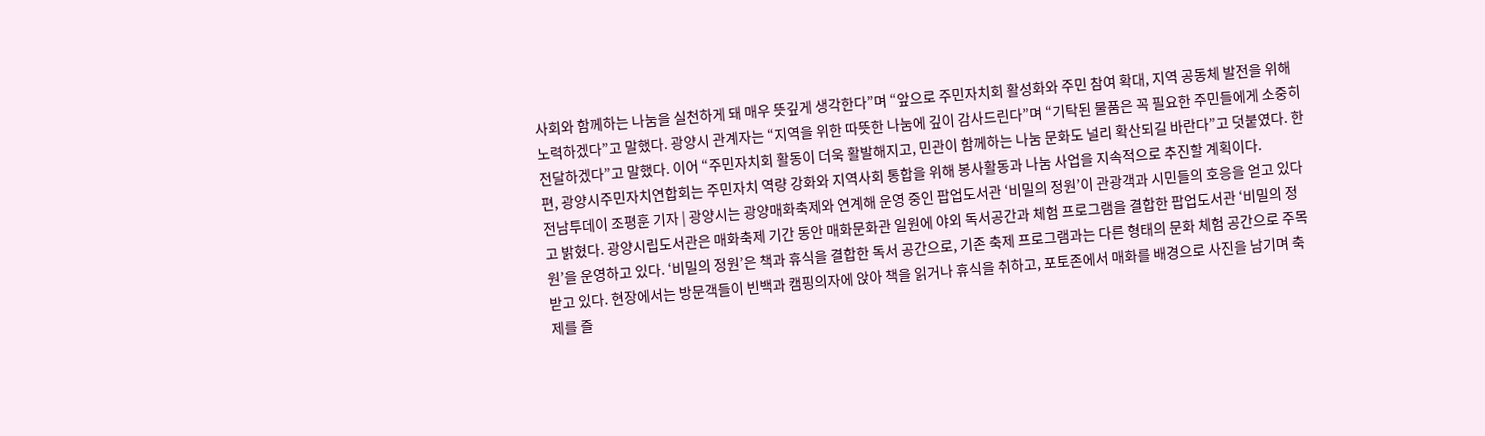사회와 함께하는 나눔을 실천하게 돼 매우 뜻깊게 생각한다”며 “앞으로 주민자치회 활성화와 주민 참여 확대, 지역 공동체 발전을 위해 노력하겠다”고 말했다. 광양시 관계자는 “지역을 위한 따뜻한 나눔에 깊이 감사드린다”며 “기탁된 물품은 꼭 필요한 주민들에게 소중히 전달하겠다”고 말했다. 이어 “주민자치회 활동이 더욱 활발해지고, 민관이 함께하는 나눔 문화도 널리 확산되길 바란다”고 덧붙였다. 한편, 광양시주민자치연합회는 주민자치 역량 강화와 지역사회 통합을 위해 봉사활동과 나눔 사업을 지속적으로 추진할 계획이다.
전남투데이 조평훈 기자 | 광양시는 광양매화축제와 연계해 운영 중인 팝업도서관 ‘비밀의 정원’이 관광객과 시민들의 호응을 얻고 있다고 밝혔다. 광양시립도서관은 매화축제 기간 동안 매화문화관 일원에 야외 독서공간과 체험 프로그램을 결합한 팝업도서관 ‘비밀의 정원’을 운영하고 있다. ‘비밀의 정원’은 책과 휴식을 결합한 독서 공간으로, 기존 축제 프로그램과는 다른 형태의 문화 체험 공간으로 주목받고 있다. 현장에서는 방문객들이 빈백과 캠핑의자에 앉아 책을 읽거나 휴식을 취하고, 포토존에서 매화를 배경으로 사진을 남기며 축제를 즐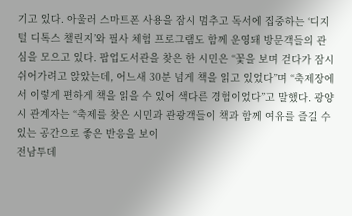기고 있다. 아울러 스마트폰 사용을 잠시 멈추고 독서에 집중하는 ‘디지털 디톡스 챌린지’와 필사 체험 프로그램도 함께 운영돼 방문객들의 관심을 모으고 있다. 팝업도서관을 찾은 한 시민은 “꽃을 보며 걷다가 잠시 쉬어가려고 앉았는데, 어느새 30분 넘게 책을 읽고 있었다”며 “축제장에서 이렇게 편하게 책을 읽을 수 있어 색다른 경험이었다”고 말했다. 광양시 관계자는 “축제를 찾은 시민과 관광객들이 책과 함께 여유를 즐길 수 있는 공간으로 좋은 반응을 보이
전남투데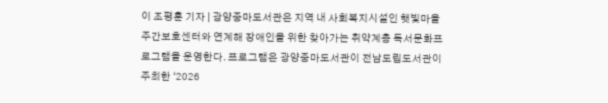이 조평훈 기자 | 광양중마도서관은 지역 내 사회복지시설인 햇빛마을주간보호센터와 연계해 장애인을 위한 찾아가는 취약계층 독서문화프로그램을 운영한다. 프로그램은 광양중마도서관이 전남도립도서관이 주최한 ‘2026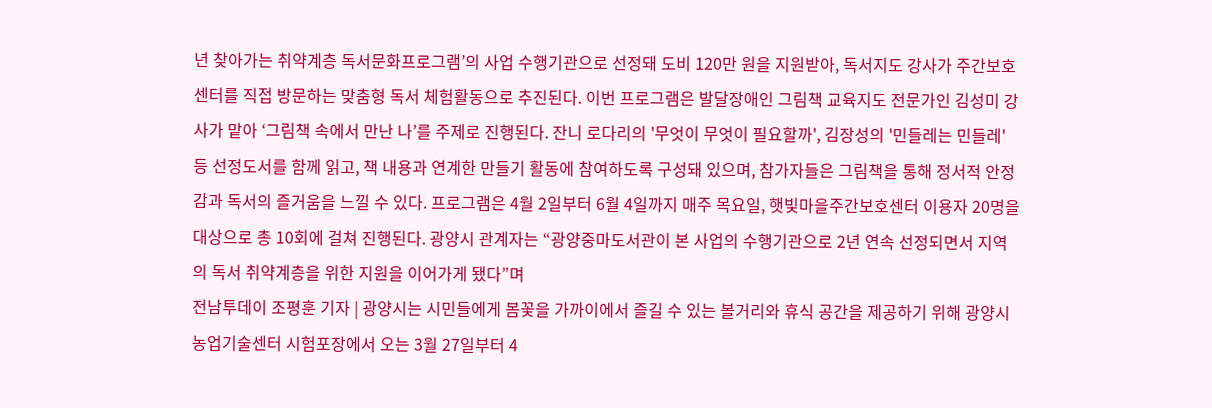년 찾아가는 취약계층 독서문화프로그램’의 사업 수행기관으로 선정돼 도비 120만 원을 지원받아, 독서지도 강사가 주간보호센터를 직접 방문하는 맞춤형 독서 체험활동으로 추진된다. 이번 프로그램은 발달장애인 그림책 교육지도 전문가인 김성미 강사가 맡아 ‘그림책 속에서 만난 나’를 주제로 진행된다. 잔니 로다리의 '무엇이 무엇이 필요할까', 김장성의 '민들레는 민들레' 등 선정도서를 함께 읽고, 책 내용과 연계한 만들기 활동에 참여하도록 구성돼 있으며, 참가자들은 그림책을 통해 정서적 안정감과 독서의 즐거움을 느낄 수 있다. 프로그램은 4월 2일부터 6월 4일까지 매주 목요일, 햇빛마을주간보호센터 이용자 20명을 대상으로 총 10회에 걸쳐 진행된다. 광양시 관계자는 “광양중마도서관이 본 사업의 수행기관으로 2년 연속 선정되면서 지역의 독서 취약계층을 위한 지원을 이어가게 됐다”며
전남투데이 조평훈 기자 | 광양시는 시민들에게 봄꽃을 가까이에서 즐길 수 있는 볼거리와 휴식 공간을 제공하기 위해 광양시농업기술센터 시험포장에서 오는 3월 27일부터 4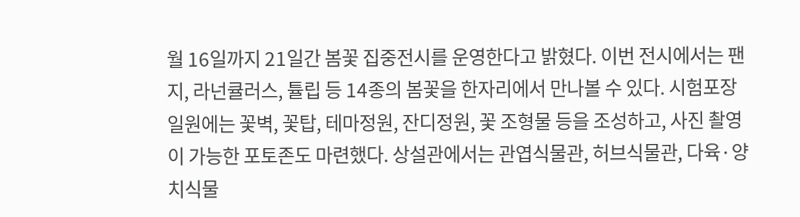월 16일까지 21일간 봄꽃 집중전시를 운영한다고 밝혔다. 이번 전시에서는 팬지, 라넌큘러스, 튤립 등 14종의 봄꽃을 한자리에서 만나볼 수 있다. 시험포장 일원에는 꽃벽, 꽃탑, 테마정원, 잔디정원, 꽃 조형물 등을 조성하고, 사진 촬영이 가능한 포토존도 마련했다. 상설관에서는 관엽식물관, 허브식물관, 다육·양치식물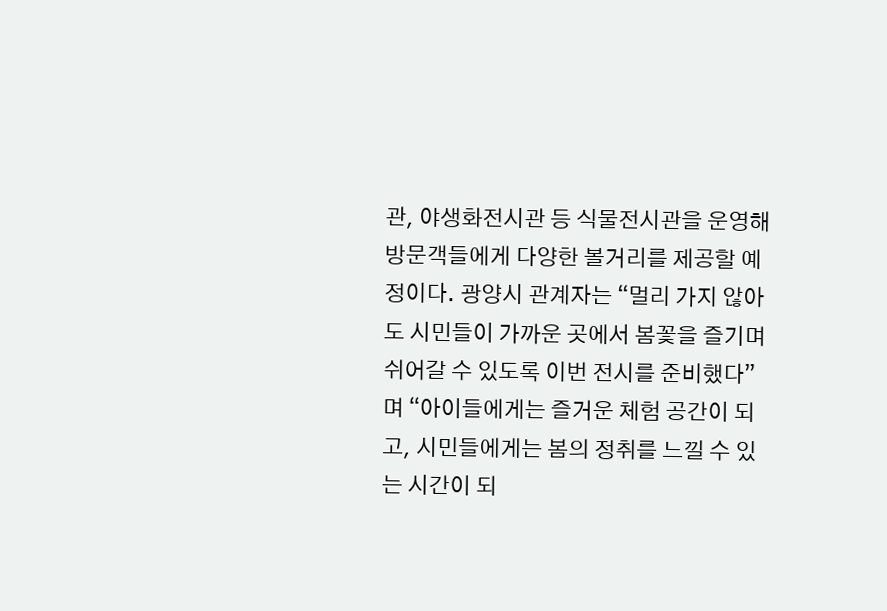관, 야생화전시관 등 식물전시관을 운영해 방문객들에게 다양한 볼거리를 제공할 예정이다. 광양시 관계자는 “멀리 가지 않아도 시민들이 가까운 곳에서 봄꽃을 즐기며 쉬어갈 수 있도록 이번 전시를 준비했다”며 “아이들에게는 즐거운 체험 공간이 되고, 시민들에게는 봄의 정취를 느낄 수 있는 시간이 되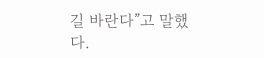길 바란다”고 말했다.